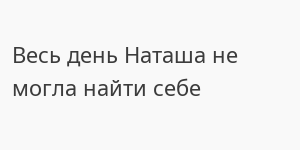Весь день Наташа не могла найти себе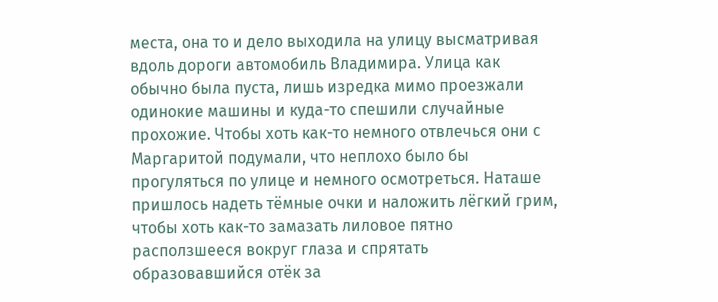места, она то и дело выходила на улицу высматривая вдоль дороги автомобиль Владимира. Улица как обычно была пуста, лишь изредка мимо проезжали одинокие машины и куда-то спешили случайные прохожие. Чтобы хоть как-то немного отвлечься они с Маргаритой подумали, что неплохо было бы прогуляться по улице и немного осмотреться. Наташе пришлось надеть тёмные очки и наложить лёгкий грим, чтобы хоть как-то замазать лиловое пятно расползшееся вокруг глаза и спрятать образовавшийся отёк за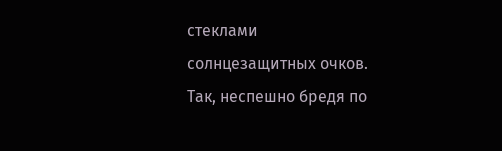стеклами солнцезащитных очков. Так, неспешно бредя по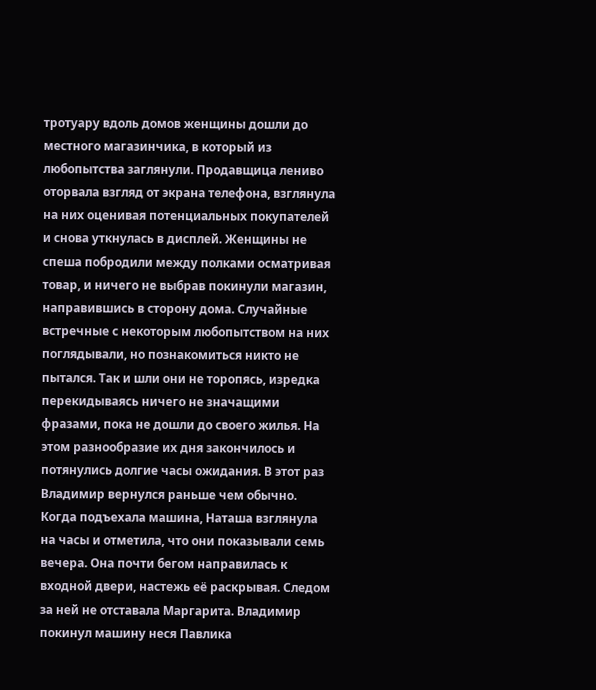тротуару вдоль домов женщины дошли до местного магазинчика, в который из любопытства заглянули. Продавщица лениво оторвала взгляд от экрана телефона, взглянула на них оценивая потенциальных покупателей и снова уткнулась в дисплей. Женщины не спеша побродили между полками осматривая товар, и ничего не выбрав покинули магазин, направившись в сторону дома. Случайные встречные с некоторым любопытством на них поглядывали, но познакомиться никто не пытался. Так и шли они не торопясь, изредка перекидываясь ничего не значащими фразами, пока не дошли до своего жилья. На этом разнообразие их дня закончилось и потянулись долгие часы ожидания. В этот раз Владимир вернулся раньше чем обычно. Когда подъехала машина, Наташа взглянула на часы и отметила, что они показывали семь вечера. Она почти бегом направилась к входной двери, настежь её раскрывая. Следом за ней не отставала Маргарита. Владимир покинул машину неся Павлика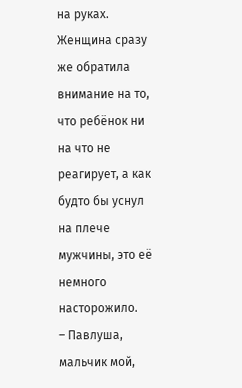на руках. Женщина сразу же обратила внимание на то, что ребёнок ни на что не реагирует, а как будто бы уснул на плече мужчины, это её немного насторожило.
– Павлуша, мальчик мой,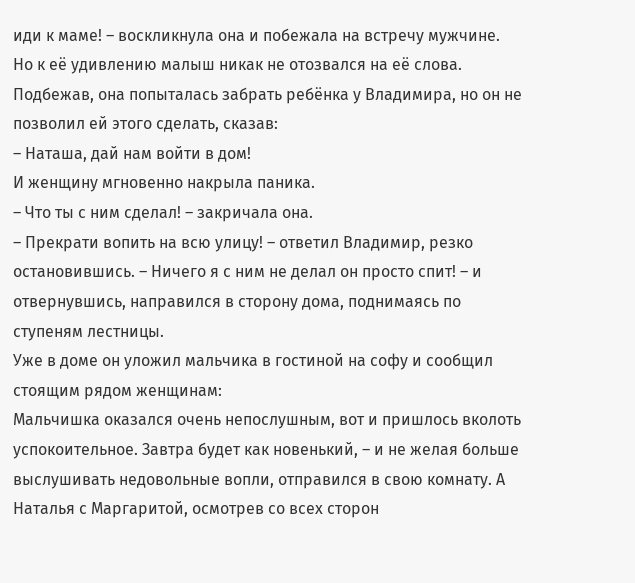иди к маме! – воскликнула она и побежала на встречу мужчине. Но к её удивлению малыш никак не отозвался на её слова. Подбежав, она попыталась забрать ребёнка у Владимира, но он не позволил ей этого сделать, сказав:
– Наташа, дай нам войти в дом!
И женщину мгновенно накрыла паника.
– Что ты с ним сделал! – закричала она.
– Прекрати вопить на всю улицу! – ответил Владимир, резко остановившись. – Ничего я с ним не делал он просто спит! – и отвернувшись, направился в сторону дома, поднимаясь по ступеням лестницы.
Уже в доме он уложил мальчика в гостиной на софу и сообщил стоящим рядом женщинам:
Мальчишка оказался очень непослушным, вот и пришлось вколоть успокоительное. Завтра будет как новенький, – и не желая больше выслушивать недовольные вопли, отправился в свою комнату. А Наталья с Маргаритой, осмотрев со всех сторон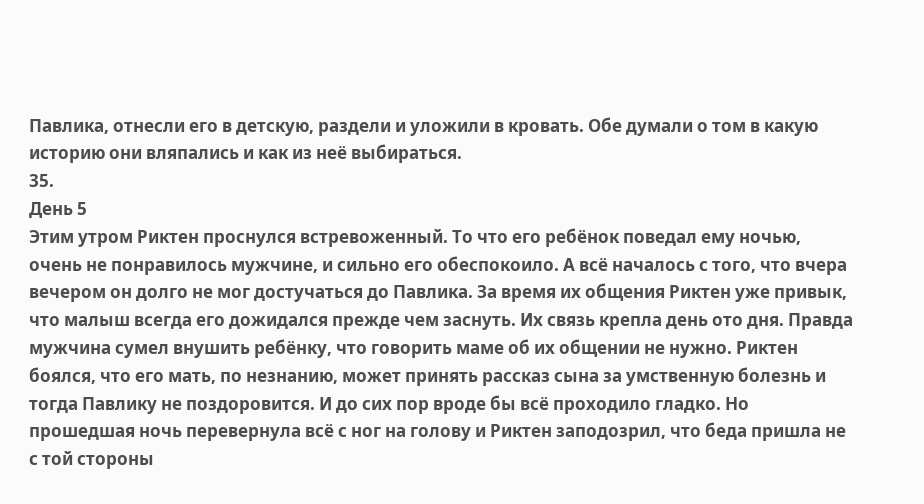Павлика, отнесли его в детскую, раздели и уложили в кровать. Обе думали о том в какую историю они вляпались и как из неё выбираться.
35.
День 5
Этим утром Риктен проснулся встревоженный. То что его ребёнок поведал ему ночью, очень не понравилось мужчине, и сильно его обеспокоило. А всё началось с того, что вчера вечером он долго не мог достучаться до Павлика. За время их общения Риктен уже привык, что малыш всегда его дожидался прежде чем заснуть. Их связь крепла день ото дня. Правда мужчина сумел внушить ребёнку, что говорить маме об их общении не нужно. Риктен боялся, что его мать, по незнанию, может принять рассказ сына за умственную болезнь и тогда Павлику не поздоровится. И до сих пор вроде бы всё проходило гладко. Но прошедшая ночь перевернула всё с ног на голову и Риктен заподозрил, что беда пришла не с той стороны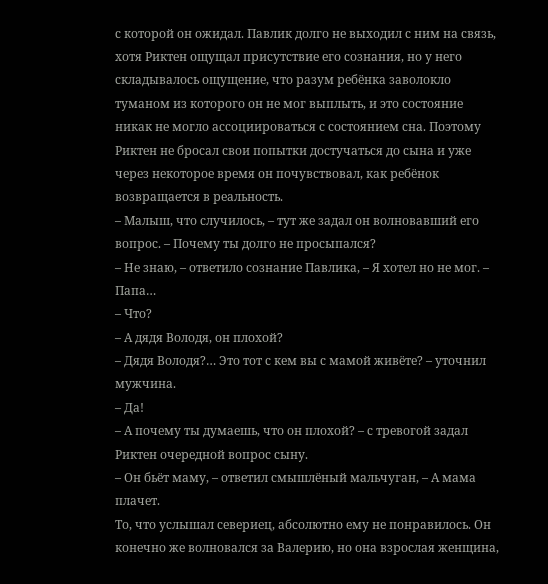с которой он ожидал. Павлик долго не выходил с ним на связь, хотя Риктен ощущал присутствие его сознания, но у него складывалось ощущение, что разум ребёнка заволокло туманом из которого он не мог выплыть, и это состояние никак не могло ассоциироваться с состоянием сна. Поэтому Риктен не бросал свои попытки достучаться до сына и уже через некоторое время он почувствовал, как ребёнок возвращается в реальность.
– Малыш, что случилось, – тут же задал он волновавший его вопрос. – Почему ты долго не просыпался?
– Не знаю, – ответило сознание Павлика, – Я хотел но не мог. – Папа…
– Что?
– А дядя Володя, он плохой?
– Дядя Володя?… Это тот с кем вы с мамой живёте? – уточнил мужчина.
– Да!
– А почему ты думаешь, что он плохой? – с тревогой задал Риктен очередной вопрос сыну.
– Он бьёт маму, – ответил смышлёный мальчуган, – А мама плачет.
То, что услышал севериец, абсолютно ему не понравилось. Он конечно же волновался за Валерию, но она взрослая женщина,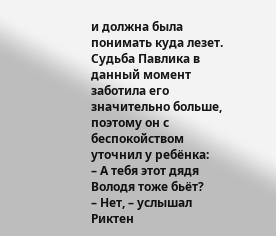и должна была понимать куда лезет. Судьба Павлика в данный момент заботила его значительно больше, поэтому он с беспокойством уточнил у ребёнка:
– А тебя этот дядя Володя тоже бьёт?
– Нет, – услышал Риктен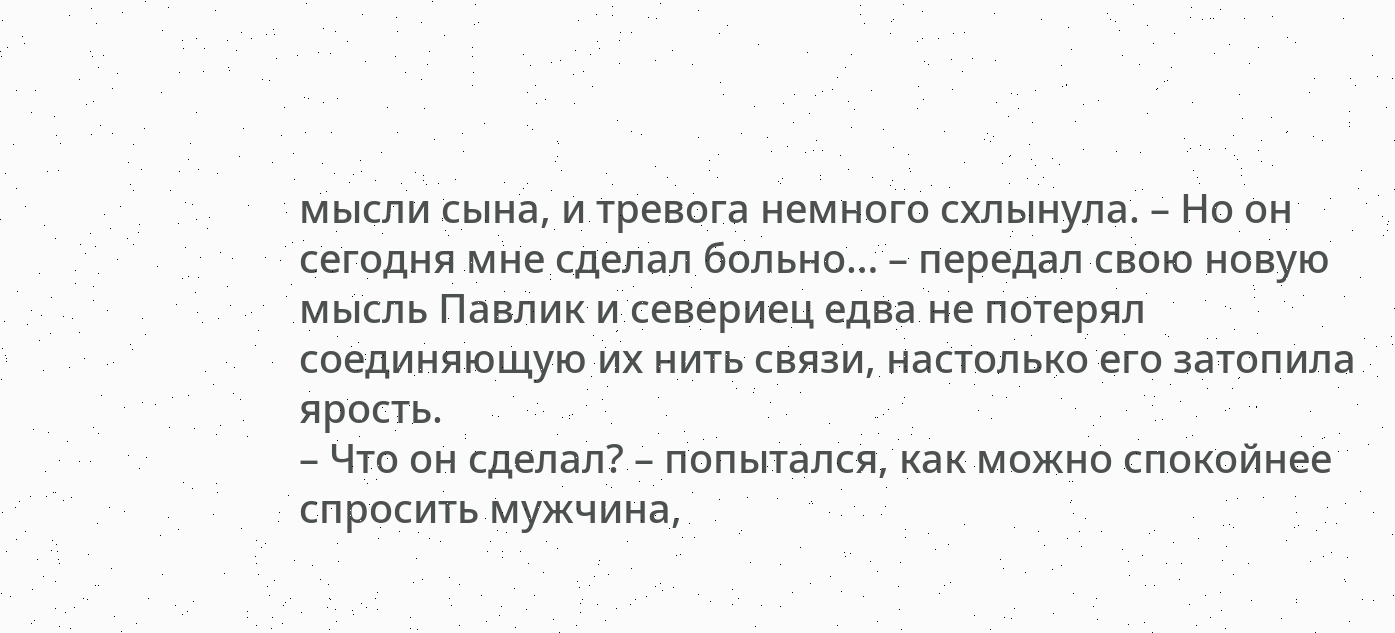мысли сына, и тревога немного схлынула. – Но он сегодня мне сделал больно… – передал свою новую мысль Павлик и севериец едва не потерял соединяющую их нить связи, настолько его затопила ярость.
– Что он сделал? – попытался, как можно спокойнее спросить мужчина,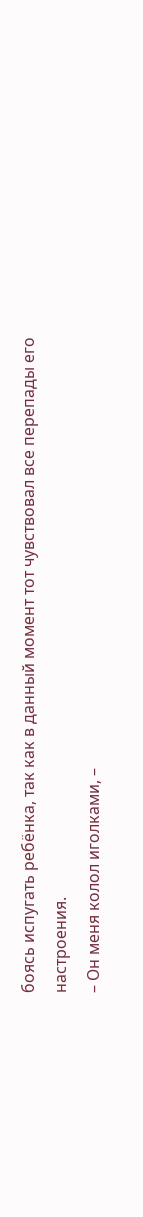боясь испугать ребёнка, так как в данный момент тот чувствовал все перепады его настроения.
– Он меня колол иголками, –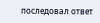последовал ответ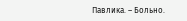Павлика. – Больно.